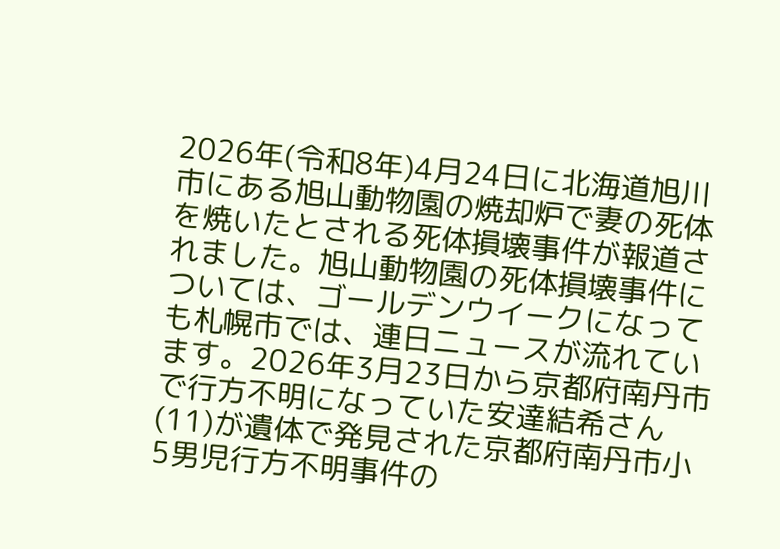2026年(令和8年)4月24日に北海道旭川市にある旭山動物園の焼却炉で妻の死体を焼いたとされる死体損壊事件が報道されました。旭山動物園の死体損壊事件については、ゴールデンウイークになっても札幌市では、連日ニュースが流れています。2026年3月23日から京都府南丹市で行方不明になっていた安達結希さん(11)が遺体で発見された京都府南丹市小5男児行方不明事件の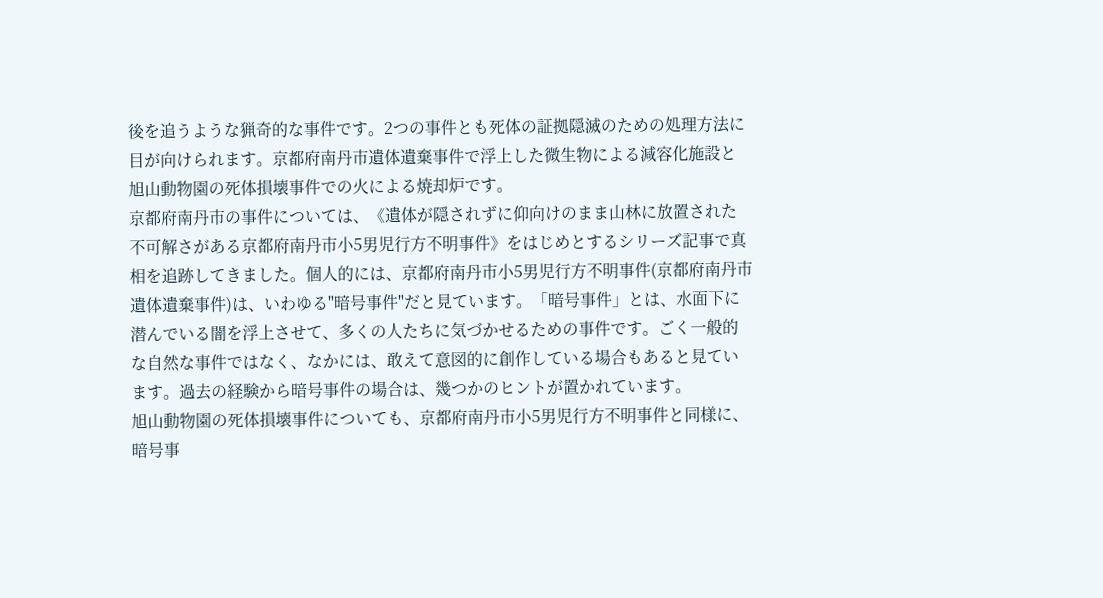後を追うような猟奇的な事件です。2つの事件とも死体の証拠隠滅のための処理方法に目が向けられます。京都府南丹市遺体遺棄事件で浮上した微生物による減容化施設と旭山動物園の死体損壊事件での火による焼却炉です。
京都府南丹市の事件については、《遺体が隠されずに仰向けのまま山林に放置された不可解さがある京都府南丹市小5男児行方不明事件》をはじめとするシリーズ記事で真相を追跡してきました。個人的には、京都府南丹市小5男児行方不明事件(京都府南丹市遺体遺棄事件)は、いわゆる"暗号事件"だと見ています。「暗号事件」とは、水面下に潜んでいる闇を浮上させて、多くの人たちに気づかせるための事件です。ごく一般的な自然な事件ではなく、なかには、敢えて意図的に創作している場合もあると見ています。過去の経験から暗号事件の場合は、幾つかのヒントが置かれています。
旭山動物園の死体損壊事件についても、京都府南丹市小5男児行方不明事件と同様に、暗号事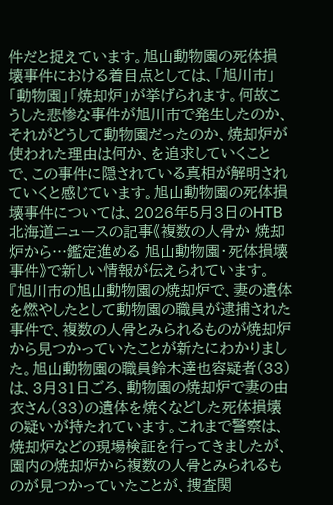件だと捉えています。旭山動物園の死体損壊事件における着目点としては、「旭川市」「動物園」「焼却炉」が挙げられます。何故こうした悲惨な事件が旭川市で発生したのか、それがどうして動物園だったのか、焼却炉が使われた理由は何か、を追求していくことで、この事件に隠されている真相が解明されていくと感じています。旭山動物園の死体損壊事件については、2026年5月3日のHTB北海道ニュースの記事《複数の人骨か 焼却炉から…鑑定進める 旭山動物園・死体損壊事件》で新しい情報が伝えられています。
『旭川市の旭山動物園の焼却炉で、妻の遺体を燃やしたとして動物園の職員が逮捕された事件で、複数の人骨とみられるものが焼却炉から見つかっていたことが新たにわかりました。旭山動物園の職員鈴木達也容疑者(33)は、3月31日ごろ、動物園の焼却炉で妻の由衣さん(33)の遺体を焼くなどした死体損壊の疑いが持たれています。これまで警察は、焼却炉などの現場検証を行ってきましたが、園内の焼却炉から複数の人骨とみられるものが見つかっていたことが、捜査関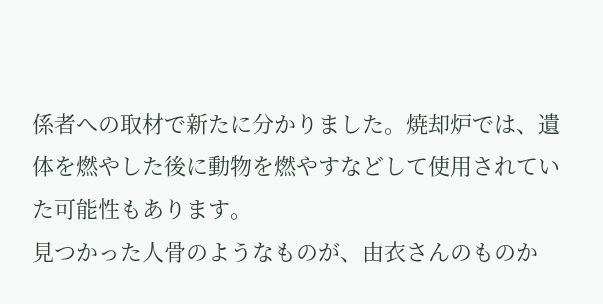係者への取材で新たに分かりました。焼却炉では、遺体を燃やした後に動物を燃やすなどして使用されていた可能性もあります。
見つかった人骨のようなものが、由衣さんのものか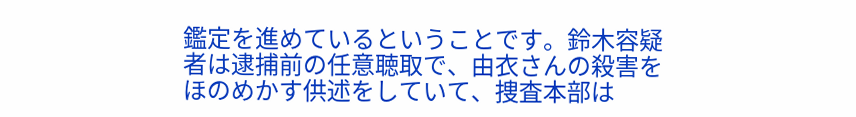鑑定を進めているということです。鈴木容疑者は逮捕前の任意聴取で、由衣さんの殺害をほのめかす供述をしていて、捜査本部は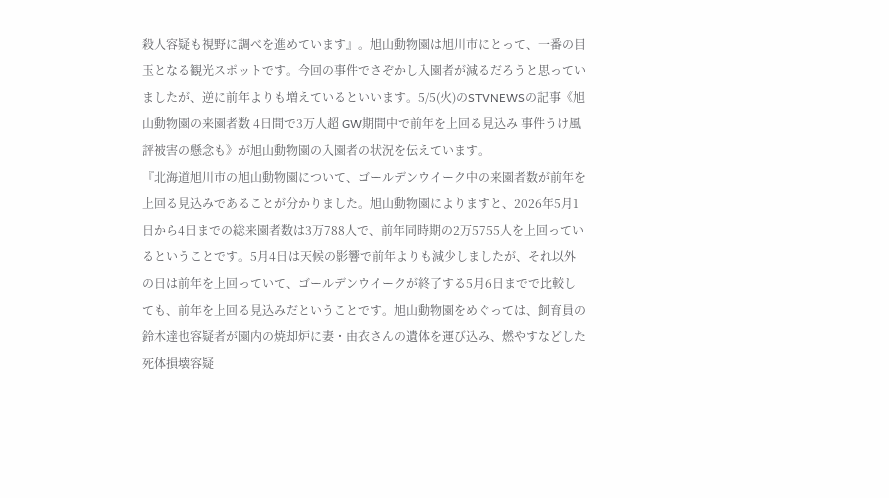殺人容疑も視野に調べを進めています』。旭山動物園は旭川市にとって、一番の目玉となる観光スポットです。今回の事件でさぞかし入園者が減るだろうと思っていましたが、逆に前年よりも増えているといいます。5/5(火)のSTVNEWSの記事《旭山動物園の来園者数 4日間で3万人超 GW期間中で前年を上回る見込み 事件うけ風評被害の懸念も》が旭山動物園の入園者の状況を伝えています。
『北海道旭川市の旭山動物園について、ゴールデンウイーク中の来園者数が前年を上回る見込みであることが分かりました。旭山動物園によりますと、2026年5月1日から4日までの総来園者数は3万788人で、前年同時期の2万5755人を上回っているということです。5月4日は天候の影響で前年よりも減少しましたが、それ以外の日は前年を上回っていて、ゴールデンウイークが終了する5月6日までで比較しても、前年を上回る見込みだということです。旭山動物園をめぐっては、飼育員の鈴木達也容疑者が園内の焼却炉に妻・由衣さんの遺体を運び込み、燃やすなどした死体損壊容疑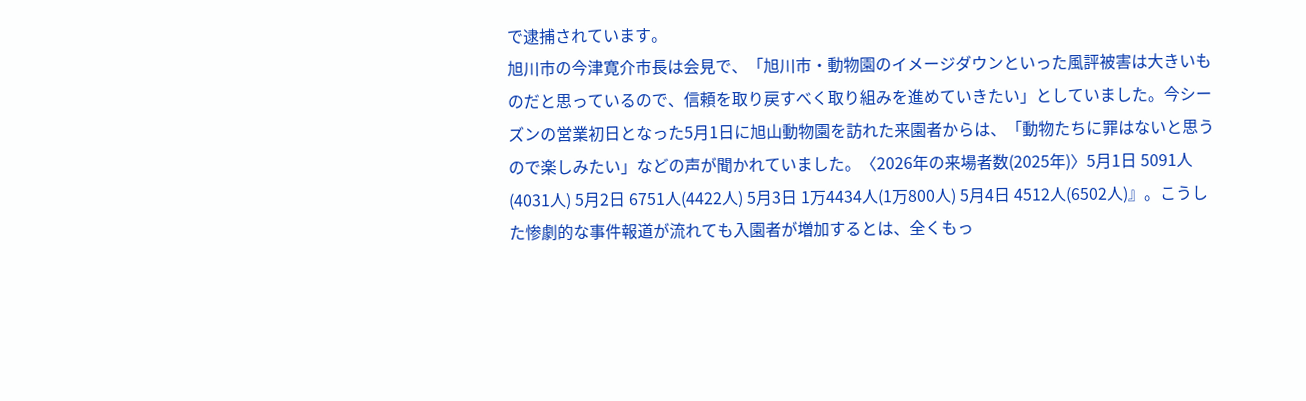で逮捕されています。
旭川市の今津寛介市長は会見で、「旭川市・動物園のイメージダウンといった風評被害は大きいものだと思っているので、信頼を取り戻すべく取り組みを進めていきたい」としていました。今シーズンの営業初日となった5月1日に旭山動物園を訪れた来園者からは、「動物たちに罪はないと思うので楽しみたい」などの声が聞かれていました。〈2026年の来場者数(2025年)〉5月1日 5091人(4031人) 5月2日 6751人(4422人) 5月3日 1万4434人(1万800人) 5月4日 4512人(6502人)』。こうした惨劇的な事件報道が流れても入園者が増加するとは、全くもっ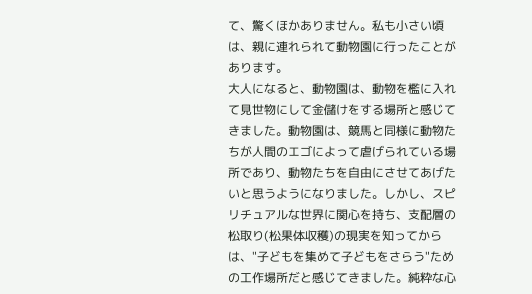て、驚くほかありません。私も小さい頃は、親に連れられて動物園に行ったことがあります。
大人になると、動物園は、動物を檻に入れて見世物にして金儲けをする場所と感じてきました。動物園は、競馬と同様に動物たちが人間のエゴによって虐げられている場所であり、動物たちを自由にさせてあげたいと思うようになりました。しかし、スピリチュアルな世界に関心を持ち、支配層の松取り(松果体収穫)の現実を知ってからは、"子どもを集めて子どもをさらう"ための工作場所だと感じてきました。純粋な心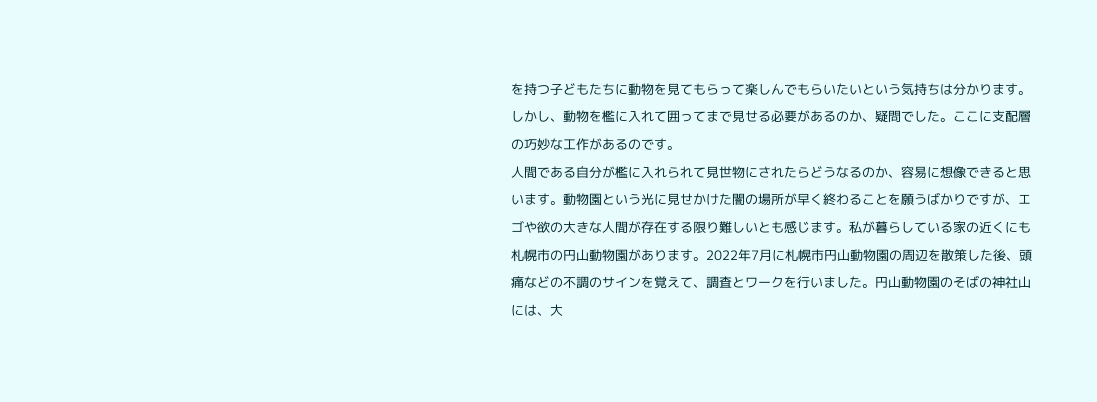を持つ子どもたちに動物を見てもらって楽しんでもらいたいという気持ちは分かります。しかし、動物を檻に入れて囲ってまで見せる必要があるのか、疑問でした。ここに支配層の巧妙な工作があるのです。
人間である自分が檻に入れられて見世物にされたらどうなるのか、容易に想像できると思います。動物園という光に見せかけた闇の場所が早く終わることを願うばかりですが、エゴや欲の大きな人間が存在する限り難しいとも感じます。私が暮らしている家の近くにも札幌市の円山動物園があります。2022年7月に札幌市円山動物園の周辺を散策した後、頭痛などの不調のサインを覚えて、調査とワークを行いました。円山動物園のそばの神社山には、大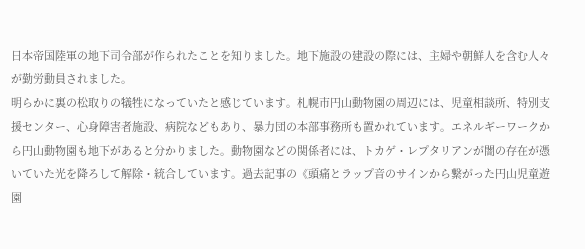日本帝国陸軍の地下司令部が作られたことを知りました。地下施設の建設の際には、主婦や朝鮮人を含む人々が勤労動員されました。
明らかに裏の松取りの犠牲になっていたと感じています。札幌市円山動物園の周辺には、児童相談所、特別支援センター、心身障害者施設、病院などもあり、暴力団の本部事務所も置かれています。エネルギーワークから円山動物園も地下があると分かりました。動物園などの関係者には、トカゲ・レプタリアンが闇の存在が憑いていた光を降ろして解除・統合しています。過去記事の《頭痛とラップ音のサインから繋がった円山児童遊園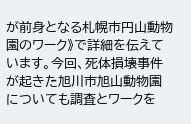が前身となる札幌市円山動物園のワーク》で詳細を伝えています。今回、死体損壊事件が起きた旭川市旭山動物園についても調査とワークを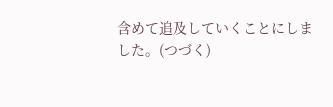含めて追及していくことにしました。(つづく)